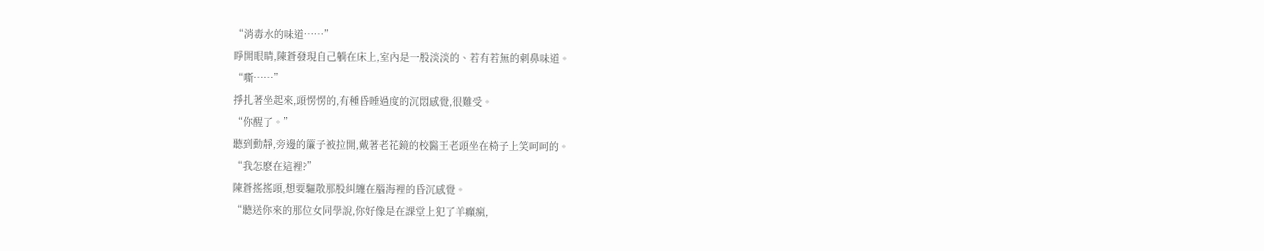“消毒水的味道……”
睜開眼睛,陳蒼發現自己躺在床上,室內是一股淡淡的、若有若無的刺鼻味道。
“嘶……”
掙扎著坐起來,頭愣愣的,有種昏睡過度的沉悶感覺,很難受。
“你醒了。”
聽到動靜,旁邊的簾子被拉開,戴著老花鏡的校醫王老頭坐在椅子上笑呵呵的。
“我怎麽在這裡?”
陳蒼搖搖頭,想要驅散那股糾纏在腦海裡的昏沉感覺。
“聽送你來的那位女同學說,你好像是在課堂上犯了羊癲瘋,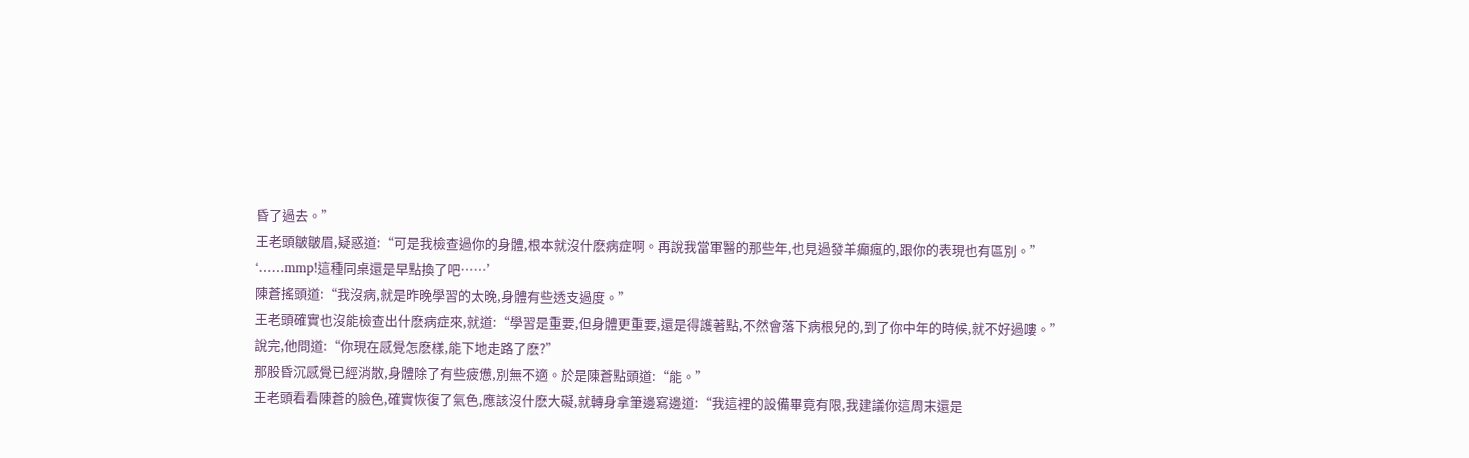昏了過去。”
王老頭皺皺眉,疑惑道:“可是我檢查過你的身體,根本就沒什麽病症啊。再說我當軍醫的那些年,也見過發羊癲瘋的,跟你的表現也有區別。”
‘……mmp!這種同桌還是早點換了吧……’
陳蒼搖頭道:“我沒病,就是昨晚學習的太晚,身體有些透支過度。”
王老頭確實也沒能檢查出什麽病症來,就道:“學習是重要,但身體更重要,還是得護著點,不然會落下病根兒的,到了你中年的時候,就不好過嘍。”
說完,他問道:“你現在感覺怎麽樣,能下地走路了麽?”
那股昏沉感覺已經消散,身體除了有些疲憊,別無不適。於是陳蒼點頭道:“能。”
王老頭看看陳蒼的臉色,確實恢復了氣色,應該沒什麽大礙,就轉身拿筆邊寫邊道:“我這裡的設備畢竟有限,我建議你這周末還是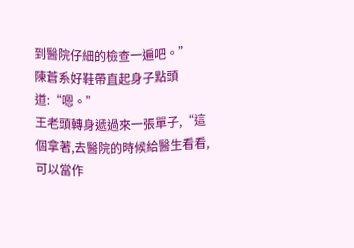到醫院仔細的檢查一遍吧。”
陳蒼系好鞋帶直起身子點頭道:“嗯。”
王老頭轉身遞過來一張單子,“這個拿著,去醫院的時候給醫生看看,可以當作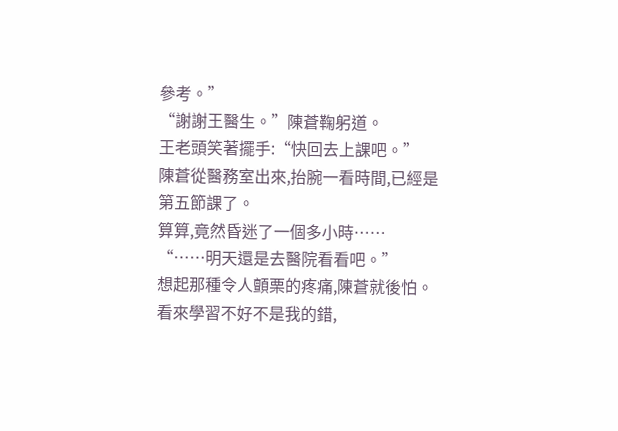參考。”
“謝謝王醫生。”陳蒼鞠躬道。
王老頭笑著擺手:“快回去上課吧。”
陳蒼從醫務室出來,抬腕一看時間,已經是第五節課了。
算算,竟然昏迷了一個多小時……
“……明天還是去醫院看看吧。”
想起那種令人顫栗的疼痛,陳蒼就後怕。
看來學習不好不是我的錯,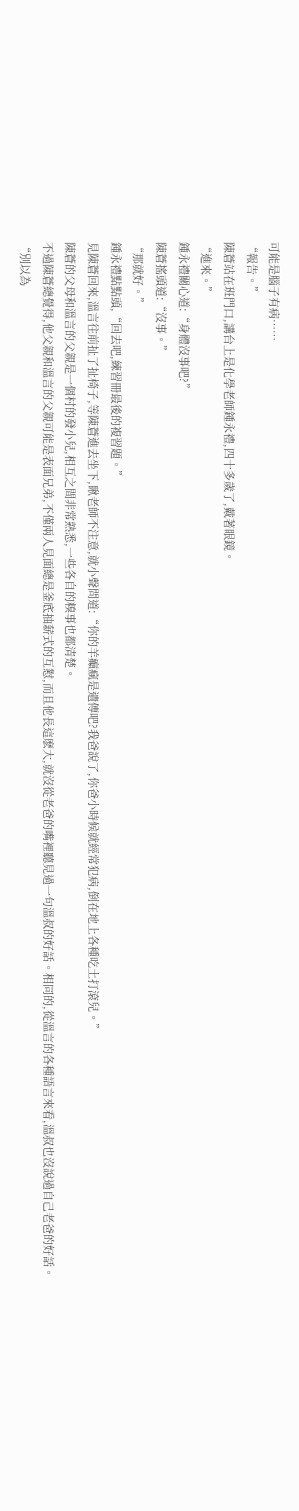可能是腦子有病……
“報告。”
陳蒼站在班門口,講台上是化學老師鍾永禮,四十多歲了,戴著眼鏡。
“進來。”
鍾永禮關心道:“身體沒事吧?”
陳蒼搖頭道:“沒事。”
“那就好。”
鍾永禮點點頭,“回去吧,練習冊最後的複習題。”
見陳蒼回來,溫言往前扯了扯椅子,等陳蒼進去坐下,瞅老師不注意,就小聲問道:“你的羊癲瘋是遺傳吧?我爸說了,你爸小時候就經常犯病,倒在地上各種吃土打滾兒。”
陳蒼的父母和溫言的父親是一個村的發小兒,相互之間非常熟悉,一些各自的糗事也都清楚。
不過陳蒼總覺得,他父親和溫言的父親可能是表面兄弟,不僅兩人見面總是釜底抽薪式的互懟,而且他長這麽大,就沒從老爸的嘴裡聽見過一句溫叔的好話。相同的,從溫言的各種語言來看,溫叔也沒說過自己老爸的好話。
“別以為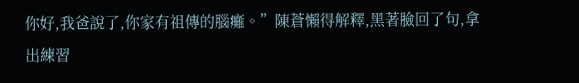你好,我爸說了,你家有祖傳的腦癱。”陳蒼懶得解釋,黑著臉回了句,拿出練習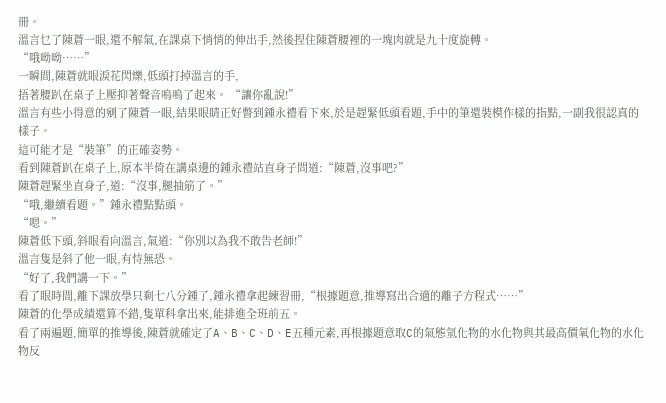冊。
溫言乜了陳蒼一眼,還不解氣,在課桌下悄悄的伸出手,然後捏住陳蒼腰裡的一塊肉就是九十度旋轉。
“哦呦呦……”
一瞬間,陳蒼就眼淚花閃爍,低頭打掉溫言的手,
捂著腰趴在桌子上壓抑著聲音嗚嗚了起來。 “讓你亂說!”
溫言有些小得意的剜了陳蒼一眼,結果眼睛正好瞥到鍾永禮看下來,於是趕緊低頭看題,手中的筆還裝模作樣的指點,一副我很認真的樣子。
這可能才是“裝筆”的正確姿勢。
看到陳蒼趴在桌子上,原本半倚在講桌邊的鍾永禮站直身子問道:“陳蒼,沒事吧?”
陳蒼趕緊坐直身子,道:“沒事,腿抽筋了。”
“哦,繼續看題。”鍾永禮點點頭。
“嗯。”
陳蒼低下頭,斜眼看向溫言,氣道:“你別以為我不敢告老師!”
溫言隻是斜了他一眼,有恃無恐。
“好了,我們講一下。”
看了眼時間,離下課放學只剩七八分鍾了,鍾永禮拿起練習冊,“根據題意,推導寫出合適的離子方程式……”
陳蒼的化學成績還算不錯,隻單科拿出來,能排進全班前五。
看了兩遍題,簡單的推導後,陳蒼就確定了A、B、C、D、E五種元素,再根據題意取C的氣態氫化物的水化物與其最高價氧化物的水化物反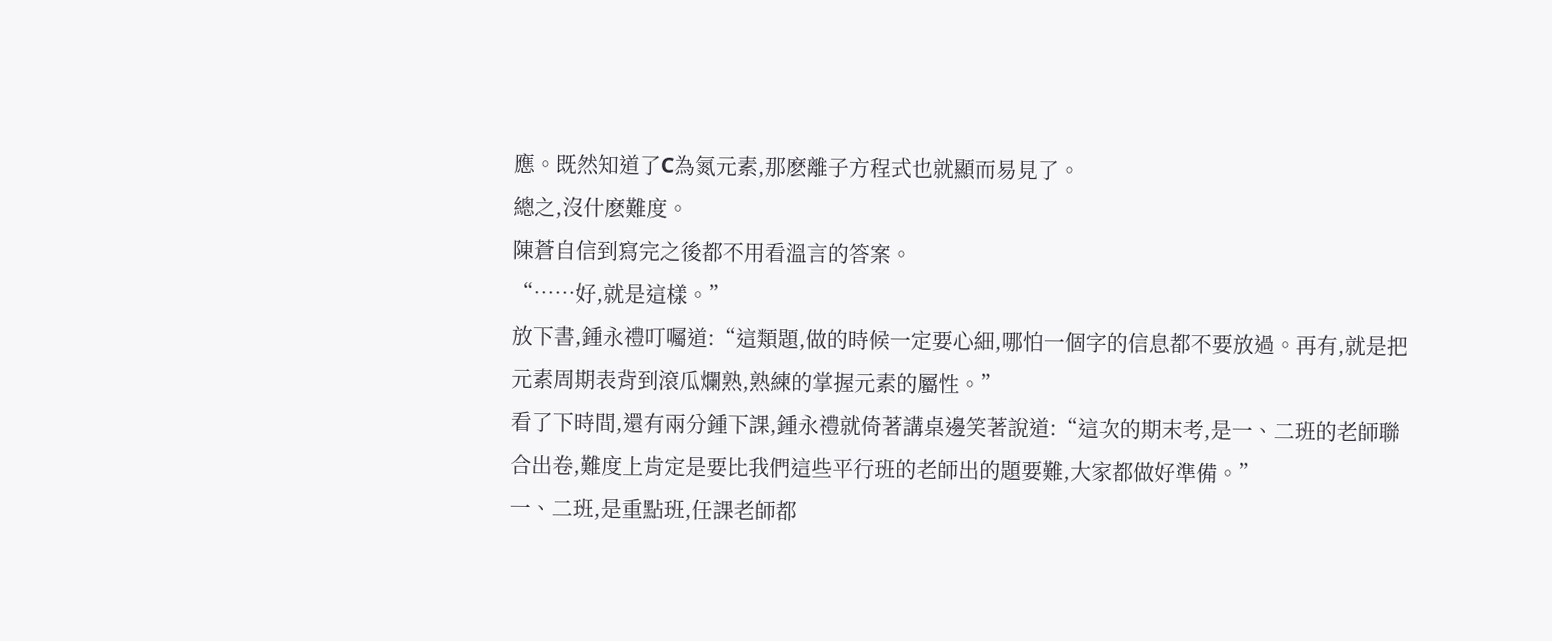應。既然知道了C為氮元素,那麽離子方程式也就顯而易見了。
總之,沒什麽難度。
陳蒼自信到寫完之後都不用看溫言的答案。
“……好,就是這樣。”
放下書,鍾永禮叮囑道:“這類題,做的時候一定要心細,哪怕一個字的信息都不要放過。再有,就是把元素周期表背到滾瓜爛熟,熟練的掌握元素的屬性。”
看了下時間,還有兩分鍾下課,鍾永禮就倚著講桌邊笑著說道:“這次的期末考,是一、二班的老師聯合出卷,難度上肯定是要比我們這些平行班的老師出的題要難,大家都做好準備。”
一、二班,是重點班,任課老師都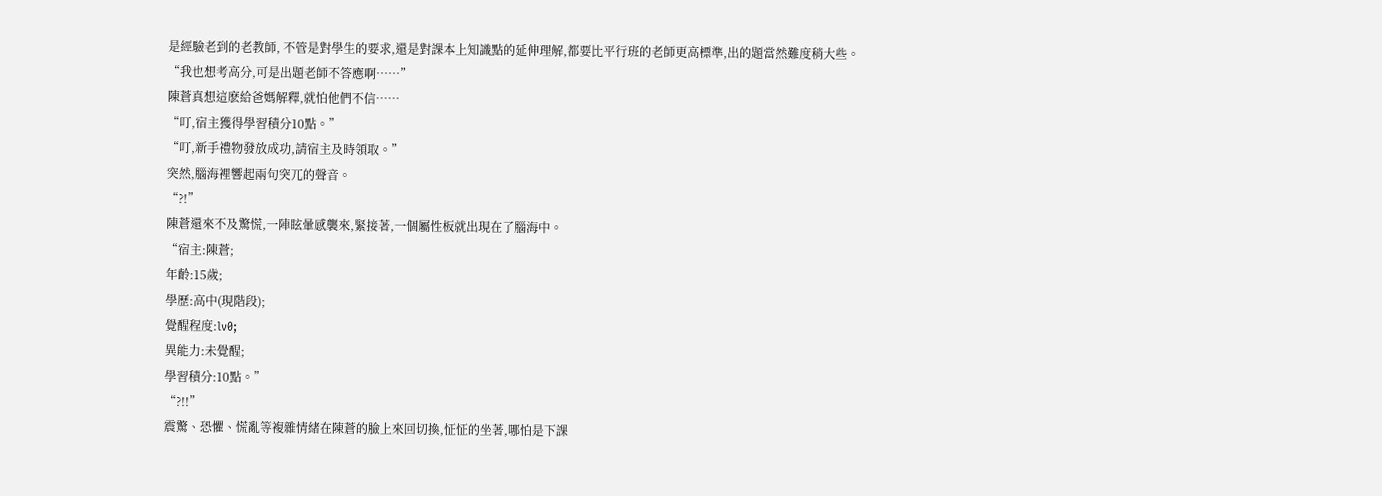是經驗老到的老教師, 不管是對學生的要求,還是對課本上知識點的延伸理解,都要比平行班的老師更高標準,出的題當然難度稍大些。
“我也想考高分,可是出題老師不答應啊……”
陳蒼真想這麽給爸媽解釋,就怕他們不信……
“叮,宿主獲得學習積分10點。”
“叮,新手禮物發放成功,請宿主及時領取。”
突然,腦海裡響起兩句突兀的聲音。
“?!”
陳蒼還來不及驚慌,一陣眩暈感襲來,緊接著,一個屬性板就出現在了腦海中。
“宿主:陳蒼;
年齡:15歲;
學歷:高中(現階段);
覺醒程度:lv0;
異能力:未覺醒;
學習積分:10點。”
“?!!”
震驚、恐懼、慌亂等複雜情緒在陳蒼的臉上來回切換,怔怔的坐著,哪怕是下課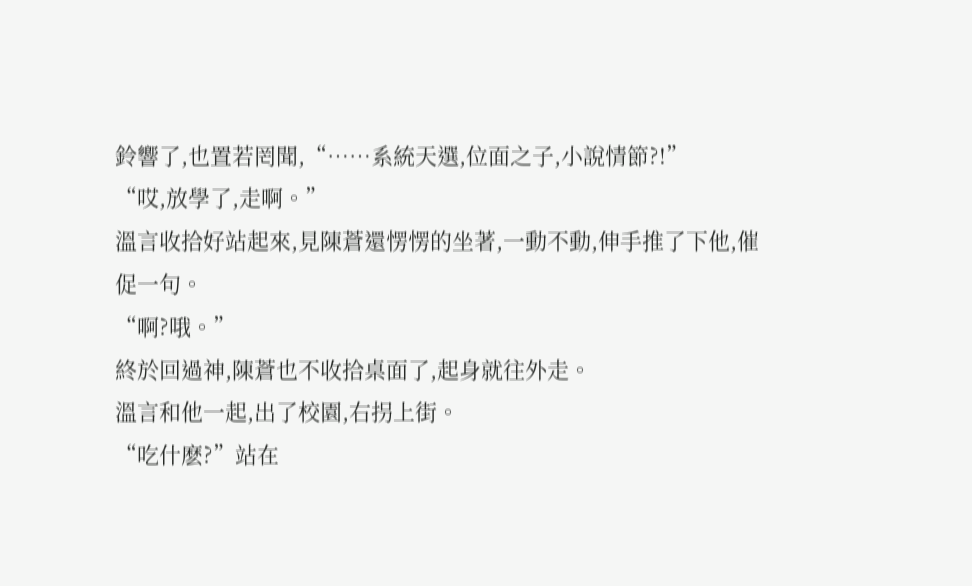鈴響了,也置若罔聞,“……系統天選,位面之子,小說情節?!”
“哎,放學了,走啊。”
溫言收拾好站起來,見陳蒼還愣愣的坐著,一動不動,伸手推了下他,催促一句。
“啊?哦。”
終於回過神,陳蒼也不收拾桌面了,起身就往外走。
溫言和他一起,出了校園,右拐上街。
“吃什麽?”站在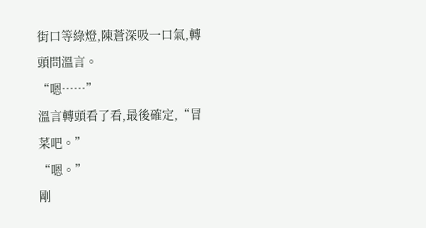街口等綠燈,陳蒼深吸一口氣,轉頭問溫言。
“嗯……”
溫言轉頭看了看,最後確定,“冒菜吧。”
“嗯。”
剛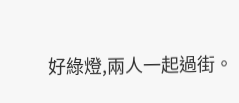好綠燈,兩人一起過街。